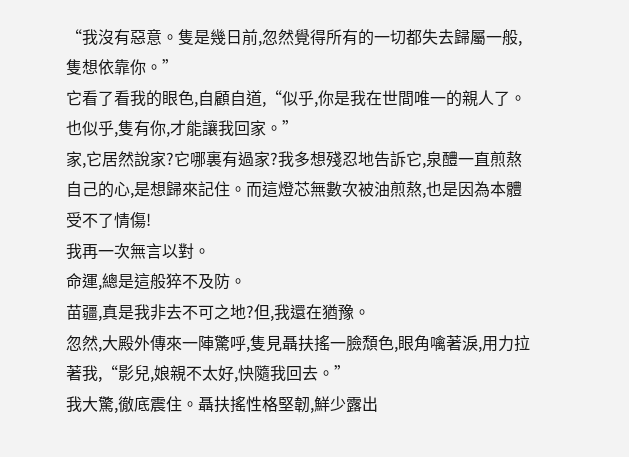“我沒有惡意。隻是幾日前,忽然覺得所有的一切都失去歸屬一般,隻想依靠你。”
它看了看我的眼色,自顧自道,“似乎,你是我在世間唯一的親人了。也似乎,隻有你,才能讓我回家。”
家,它居然說家?它哪裏有過家?我多想殘忍地告訴它,泉醴一直煎熬自己的心,是想歸來記住。而這燈芯無數次被油煎熬,也是因為本體受不了情傷!
我再一次無言以對。
命運,總是這般猝不及防。
苗疆,真是我非去不可之地?但,我還在猶豫。
忽然,大殿外傳來一陣驚呼,隻見聶扶搖一臉頹色,眼角噙著淚,用力拉著我,“影兒,娘親不太好,快隨我回去。”
我大驚,徹底震住。聶扶搖性格堅韌,鮮少露出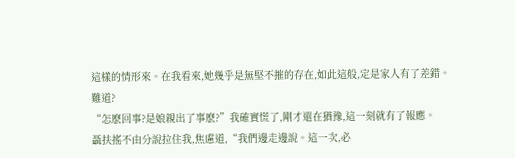這樣的情形來。在我看來,她幾乎是無堅不摧的存在,如此這般,定是家人有了差錯。
難道?
“怎麽回事?是娘親出了事麽?”我確實慌了,剛才還在猶豫,這一刻就有了報應。
聶扶搖不由分說拉住我,焦慮道,“我們邊走邊說。這一次,必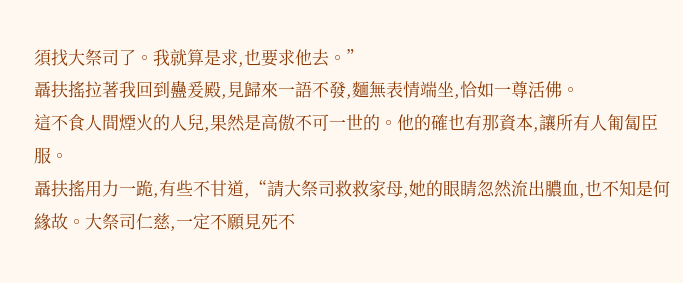須找大祭司了。我就算是求,也要求他去。”
聶扶搖拉著我回到蠱爰殿,見歸來一語不發,麵無表情端坐,恰如一尊活佛。
這不食人間煙火的人兒,果然是高傲不可一世的。他的確也有那資本,讓所有人匍匐臣服。
聶扶搖用力一跪,有些不甘道,“請大祭司救救家母,她的眼睛忽然流出膿血,也不知是何緣故。大祭司仁慈,一定不願見死不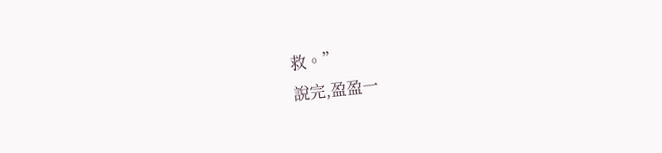救。”
說完,盈盈一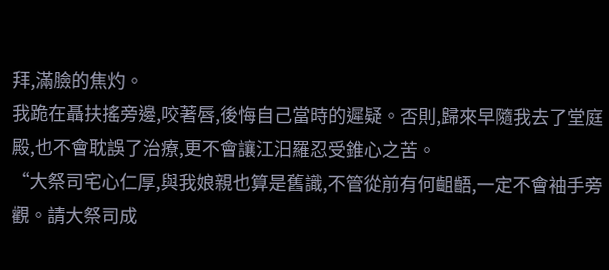拜,滿臉的焦灼。
我跪在聶扶搖旁邊,咬著唇,後悔自己當時的遲疑。否則,歸來早隨我去了堂庭殿,也不會耽誤了治療,更不會讓江汨羅忍受錐心之苦。
“大祭司宅心仁厚,與我娘親也算是舊識,不管從前有何齟齬,一定不會袖手旁觀。請大祭司成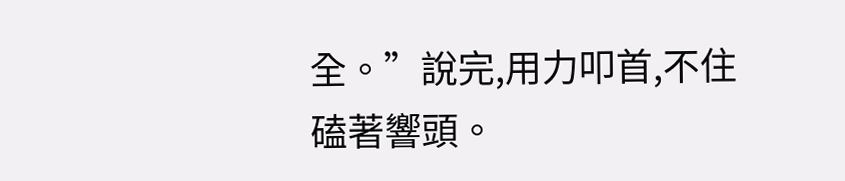全。”說完,用力叩首,不住磕著響頭。